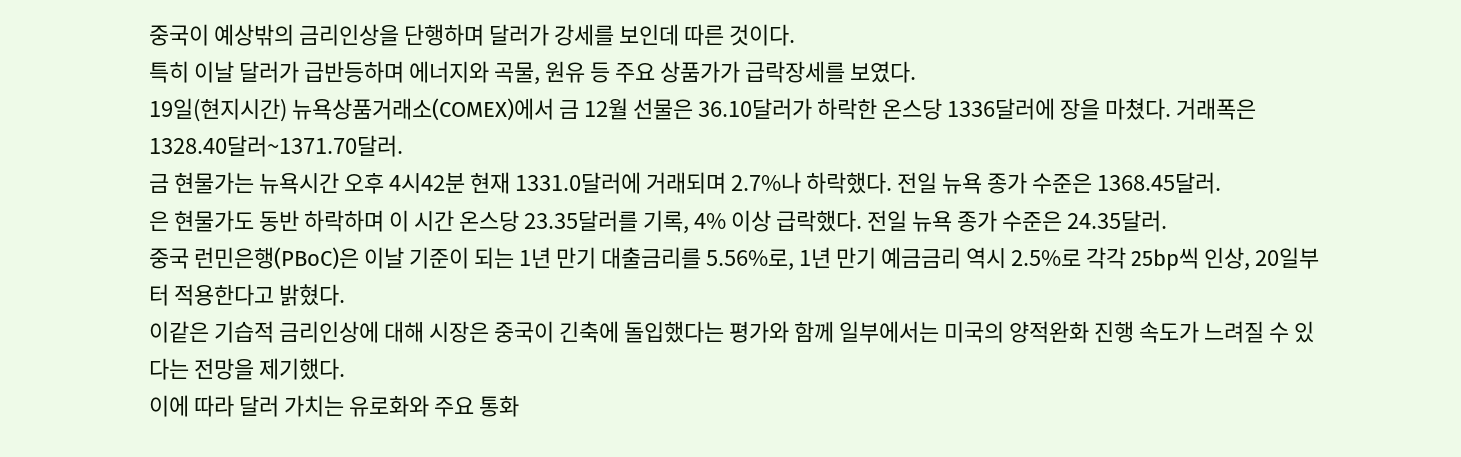중국이 예상밖의 금리인상을 단행하며 달러가 강세를 보인데 따른 것이다.
특히 이날 달러가 급반등하며 에너지와 곡물, 원유 등 주요 상품가가 급락장세를 보였다.
19일(현지시간) 뉴욕상품거래소(COMEX)에서 금 12월 선물은 36.10달러가 하락한 온스당 1336달러에 장을 마쳤다. 거래폭은 1328.40달러~1371.70달러.
금 현물가는 뉴욕시간 오후 4시42분 현재 1331.0달러에 거래되며 2.7%나 하락했다. 전일 뉴욕 종가 수준은 1368.45달러.
은 현물가도 동반 하락하며 이 시간 온스당 23.35달러를 기록, 4% 이상 급락했다. 전일 뉴욕 종가 수준은 24.35달러.
중국 런민은행(PBoC)은 이날 기준이 되는 1년 만기 대출금리를 5.56%로, 1년 만기 예금금리 역시 2.5%로 각각 25bp씩 인상, 20일부터 적용한다고 밝혔다.
이같은 기습적 금리인상에 대해 시장은 중국이 긴축에 돌입했다는 평가와 함께 일부에서는 미국의 양적완화 진행 속도가 느려질 수 있다는 전망을 제기했다.
이에 따라 달러 가치는 유로화와 주요 통화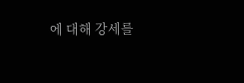에 대해 강세를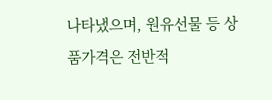나타냈으며, 원유선물 등 상품가격은 전반적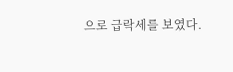으로 급락세를 보였다.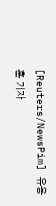[Reuters/NewsPim] 유용훈 기자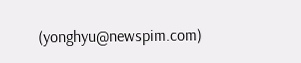(yonghyu@newspim.com)